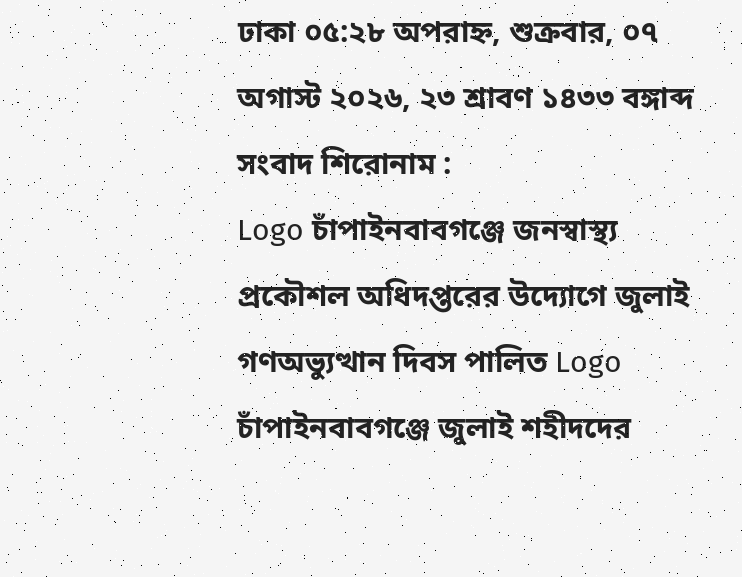ঢাকা ০৫:২৮ অপরাহ্ন, শুক্রবার, ০৭ অগাস্ট ২০২৬, ২৩ শ্রাবণ ১৪৩৩ বঙ্গাব্দ
সংবাদ শিরোনাম :
Logo চাঁপাইনবাবগঞ্জে জনস্বাস্থ্য প্রকৌশল অধিদপ্তরের উদ্যোগে জুলাই গণঅভ্যুত্থান দিবস পালিত Logo চাঁপাইনবাবগঞ্জে জুলাই শহীদদের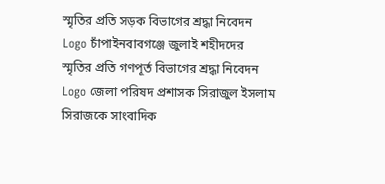স্মৃতির প্রতি সড়ক বিভাগের শ্রদ্ধা নিবেদন Logo চাঁপাইনবাবগঞ্জে জুলাই শহীদদের স্মৃতির প্রতি গণপূর্ত বিভাগের শ্রদ্ধা নিবেদন Logo জেলা পরিষদ প্রশাসক সিরাজুল ইসলাম সিরাজকে সাংবাদিক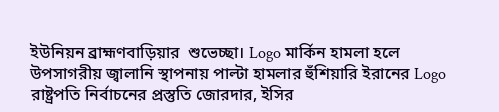ইউনিয়ন ব্রাহ্মণবাড়িয়ার  শুভেচ্ছা। Logo মার্কিন হামলা হলে উপসাগরীয় জ্বালানি স্থাপনায় পাল্টা হামলার হুঁশিয়ারি ইরানের Logo রাষ্ট্রপতি নির্বাচনের প্রস্তুতি জোরদার, ইসির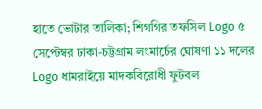হাতে ভোটার তালিকা; শিগগির তফসিল Logo ৫ সেপ্টেম্বর ঢাকা-চট্টগ্রাম লংমার্চের ঘোষণা ১১ দলের Logo ধামরাইয়ে মাদকবিরোধী ফুটবল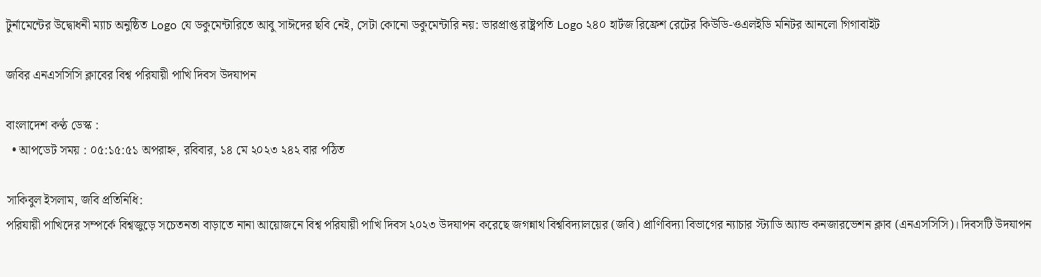টুর্নামেন্টের উদ্বোধনী ম্যাচ অনুষ্ঠিত Logo যে ডকুমেন্টারিতে আবু সাঈদের ছবি নেই, সেটা কোনো ডকুমেন্টারি নয়: ভারপ্রাপ্ত রাষ্ট্রপতি Logo ২৪০ হার্টজ রিফ্রেশ রেটের কিউডি-ওএলইডি মনিটর আনলো গিগাবাইট

জবির এনএসসিসি ক্লাবের বিশ্ব পরিযায়ী পাখি দিবস উদযাপন

বাংলাদেশ কণ্ঠ ডেস্ক :
  • আপডেট সময় : ০৫:১৫:৫১ অপরাহ্ন, রবিবার, ১৪ মে ২০২৩ ২৪২ বার পঠিত

সাকিবুল ইসলাম, জবি প্রতিনিধি:
পরিযায়ী পাখিদের সম্পর্কে বিশ্বজুড়ে সচেতনতা বাড়াতে নানা আয়োজনে বিশ্ব পরিযায়ী পাখি দিবস ২০২৩ উদযাপন করেছে জগন্নাথ বিশ্ববিদ্যালয়ের (জবি) প্রাণিবিদ্যা বিভাগের ন্যাচার স্ট্যাডি অ্যান্ড কনজারভেশন ক্লাব (এনএসসিসি)। দিবসটি উদযাপন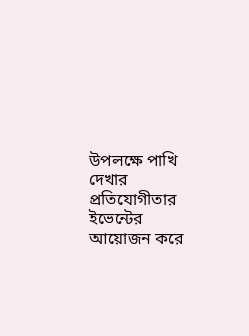উপলক্ষে পাখি দেখার প্রতিযোগীতার ইভেন্টের আয়োজন করে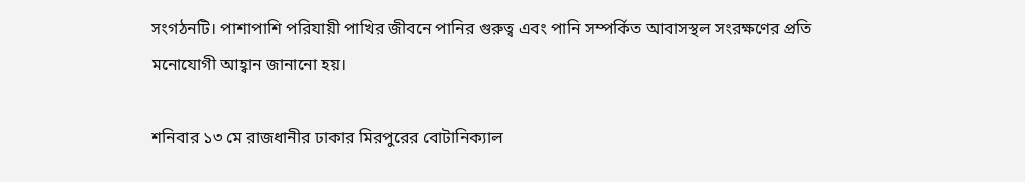সংগঠনটি। পাশাপাশি পরিযায়ী পাখির জীবনে পানির গুরুত্ব এবং পানি সম্পর্কিত আবাসস্থল সংরক্ষণের প্রতি মনোযোগী আহ্বান জানানো হয়।

শনিবার ১৩ মে রাজধানীর ঢাকার মিরপুরের বোটানিক্যাল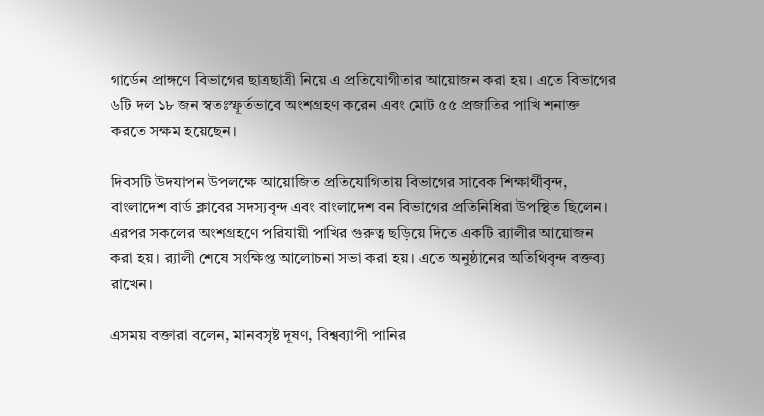গার্ডেন প্রাঙ্গণে বিভাগের ছাত্রছাত্রী নিয়ে এ প্রতিযোগীতার আয়োজন করা হয়। এতে বিভাগের ৬টি দল ১৮ জন স্বতঃস্ফূর্তভাবে অংশগ্রহণ করেন এবং মোট ৫৫ প্রজাতির পাখি শনাক্ত করতে সক্ষম হয়েছেন।

দিবসটি উদযাপন উপলক্ষে আয়োজিত প্রতিযোগিতায় বিভাগের সাবেক শিক্ষার্থীবৃন্দ, বাংলাদেশ বার্ড ক্লাবের সদস্যবৃন্দ এবং বাংলাদেশ বন বিভাগের প্রতিনিধিরা উপস্থিত ছিলেন। এরপর সকলের অংশগ্রহণে পরিযায়ী পাখির গুরুত্ব ছড়িয়ে দিতে একটি র‌্যালীর আয়োজন করা হয়। র‌্যালী শেষে সংক্ষিপ্ত আলোচনা সভা করা হয়। এতে অনুষ্ঠানের অতিথিবৃন্দ বক্তব্য রাখেন।

এসময় বক্তারা বলেন, মানবসৃষ্ট দূষণ, বিশ্বব্যাপী পানির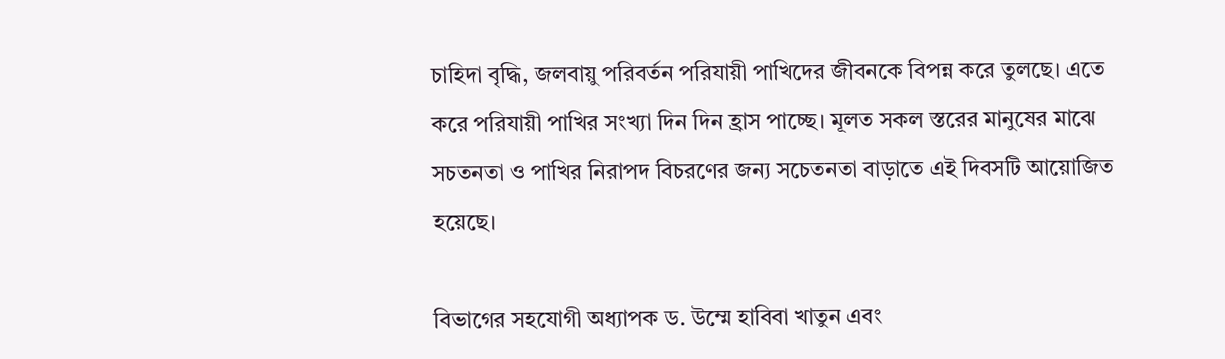চাহিদা বৃদ্ধি, জলবায়ু পরিবর্তন পরিযায়ী পাখিদের জীবনকে বিপন্ন করে তুলছে। এতে করে পরিযায়ী পাখির সংখ্যা দিন দিন হ্রাস পাচ্ছে। মূলত সকল স্তরের মানুষের মাঝে সচতনতা ও পাখির নিরাপদ বিচরণের জন্য সচেতনতা বাড়াতে এই দিবসটি আয়োজিত হয়েছে।

বিভাগের সহযোগী অধ্যাপক ড. উম্মে হাবিবা খাতুন এবং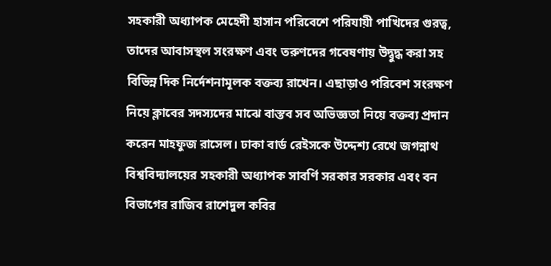সহকারী অধ্যাপক মেহেদী হাসান পরিবেশে পরিযায়ী পাখিদের গুরত্ব, তাদের আবাসস্থল সংরক্ষণ এবং তরুণদের গবেষণায় উদ্বুদ্ধ করা সহ বিভিন্ন দিক নির্দেশনামূলক বক্তব্য রাখেন। এছাড়াও পরিবেশ সংরক্ষণ নিয়ে ক্লাবের সদস্যদের মাঝে বাস্তব সব অভিজ্ঞতা নিয়ে বক্তব্য প্রদান করেন মাহফুজ রাসেল। ঢাকা বার্ড রেইসকে উদ্দেশ্য রেখে জগন্নাথ বিশ্ববিদ্যালয়ের সহকারী অধ্যাপক সাবর্ণি সরকার সরকার এবং বন বিভাগের রাজিব রাশেদুল কবির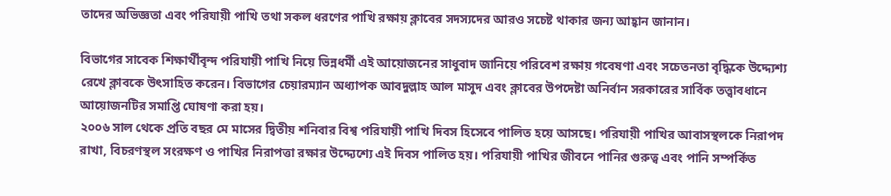তাদের অভিজ্ঞতা এবং পরিযায়ী পাখি তথা সকল ধরণের পাখি রক্ষায় ক্লাবের সদস্যদের আরও সচেষ্ট থাকার জন্য আহ্বান জানান।

বিভাগের সাবেক শিক্ষার্থীবৃন্দ পরিযায়ী পাখি নিয়ে ভিন্নধর্মী এই আয়োজনের সাধুবাদ জানিয়ে পরিবেশ রক্ষায় গবেষণা এবং সচেতনতা বৃদ্ধিকে উদ্দ্যেশ্য রেখে ক্লাবকে উৎসাহিত করেন। বিভাগের চেয়ারম্যান অধ্যাপক আবদুল্লাহ আল মাসুদ এবং ক্লাবের উপদেষ্টা অনির্বান সরকারের সার্বিক তত্ত্বাবধানে আয়োজনটির সমাপ্তি ঘোষণা করা হয়।
২০০৬ সাল থেকে প্রতি বছর মে মাসের দ্বিতীয় শনিবার বিশ্ব পরিযায়ী পাখি দিবস হিসেবে পালিত হয়ে আসছে। পরিযায়ী পাখির আবাসস্থলকে নিরাপদ রাখা, বিচরণস্থল সংরক্ষণ ও পাখির নিরাপত্তা রক্ষার উদ্দ্যেশ্যে এই দিবস পালিত হয়। পরিযায়ী পাখির জীবনে পানির গুরুত্ব এবং পানি সম্পর্কিত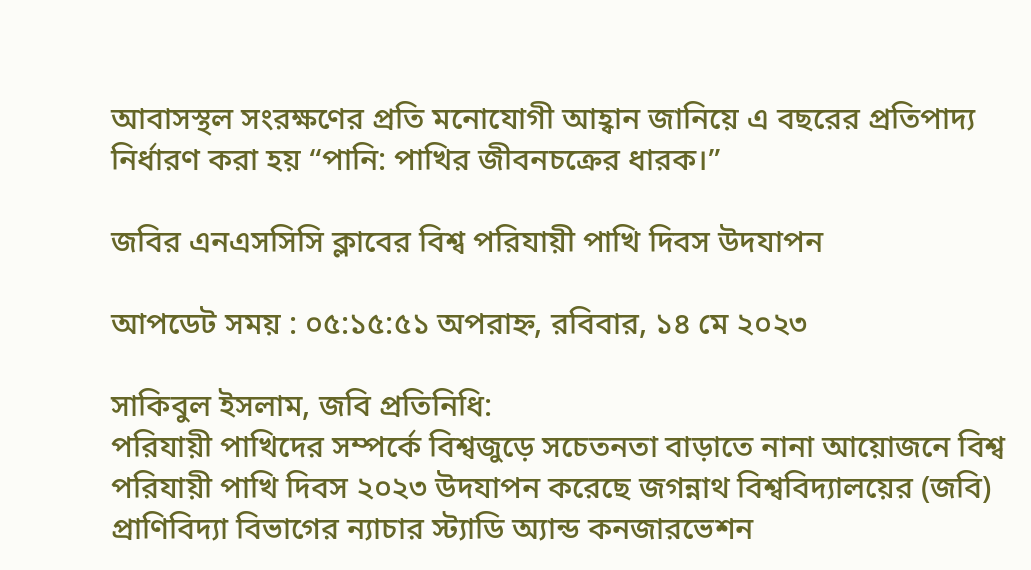আবাসস্থল সংরক্ষণের প্রতি মনোযোগী আহ্বান জানিয়ে এ বছরের প্রতিপাদ্য নির্ধারণ করা হয় “পানি: পাখির জীবনচক্রের ধারক।”

জবির এনএসসিসি ক্লাবের বিশ্ব পরিযায়ী পাখি দিবস উদযাপন

আপডেট সময় : ০৫:১৫:৫১ অপরাহ্ন, রবিবার, ১৪ মে ২০২৩

সাকিবুল ইসলাম, জবি প্রতিনিধি:
পরিযায়ী পাখিদের সম্পর্কে বিশ্বজুড়ে সচেতনতা বাড়াতে নানা আয়োজনে বিশ্ব পরিযায়ী পাখি দিবস ২০২৩ উদযাপন করেছে জগন্নাথ বিশ্ববিদ্যালয়ের (জবি) প্রাণিবিদ্যা বিভাগের ন্যাচার স্ট্যাডি অ্যান্ড কনজারভেশন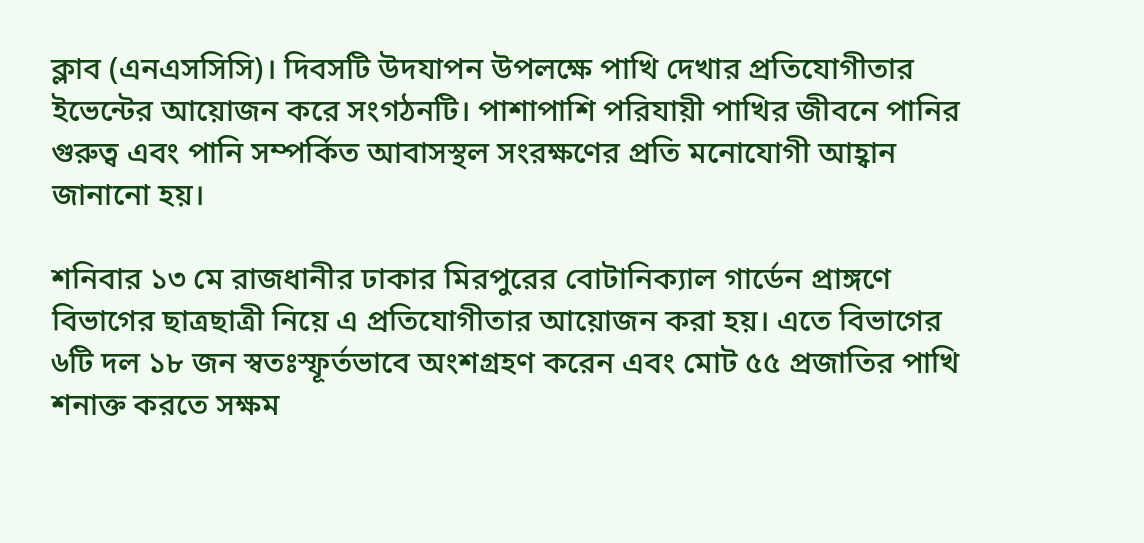ক্লাব (এনএসসিসি)। দিবসটি উদযাপন উপলক্ষে পাখি দেখার প্রতিযোগীতার ইভেন্টের আয়োজন করে সংগঠনটি। পাশাপাশি পরিযায়ী পাখির জীবনে পানির গুরুত্ব এবং পানি সম্পর্কিত আবাসস্থল সংরক্ষণের প্রতি মনোযোগী আহ্বান জানানো হয়।

শনিবার ১৩ মে রাজধানীর ঢাকার মিরপুরের বোটানিক্যাল গার্ডেন প্রাঙ্গণে বিভাগের ছাত্রছাত্রী নিয়ে এ প্রতিযোগীতার আয়োজন করা হয়। এতে বিভাগের ৬টি দল ১৮ জন স্বতঃস্ফূর্তভাবে অংশগ্রহণ করেন এবং মোট ৫৫ প্রজাতির পাখি শনাক্ত করতে সক্ষম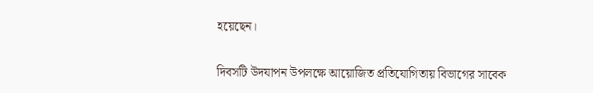হয়েছেন।

দিবসটি উদযাপন উপলক্ষে আয়োজিত প্রতিযোগিতায় বিভাগের সাবেক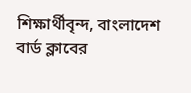শিক্ষার্থীবৃন্দ, বাংলাদেশ বার্ড ক্লাবের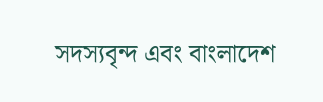সদস্যবৃন্দ এবং বাংলাদেশ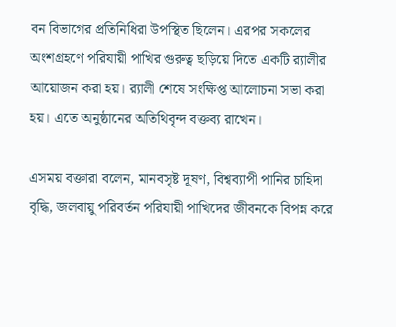বন বিভাগের প্রতিনিধিরা উপস্থিত ছিলেন। এরপর সকলের অংশগ্রহণে পরিযায়ী পাখির গুরুত্ব ছড়িয়ে দিতে একটি র‌্যালীর আয়োজন করা হয়। র‌্যালী শেষে সংক্ষিপ্ত আলোচনা সভা করা হয়। এতে অনুষ্ঠানের অতিথিবৃন্দ বক্তব্য রাখেন।

এসময় বক্তারা বলেন, মানবসৃষ্ট দূষণ, বিশ্বব্যাপী পানির চাহিদা বৃদ্ধি, জলবায়ু পরিবর্তন পরিযায়ী পাখিদের জীবনকে বিপন্ন করে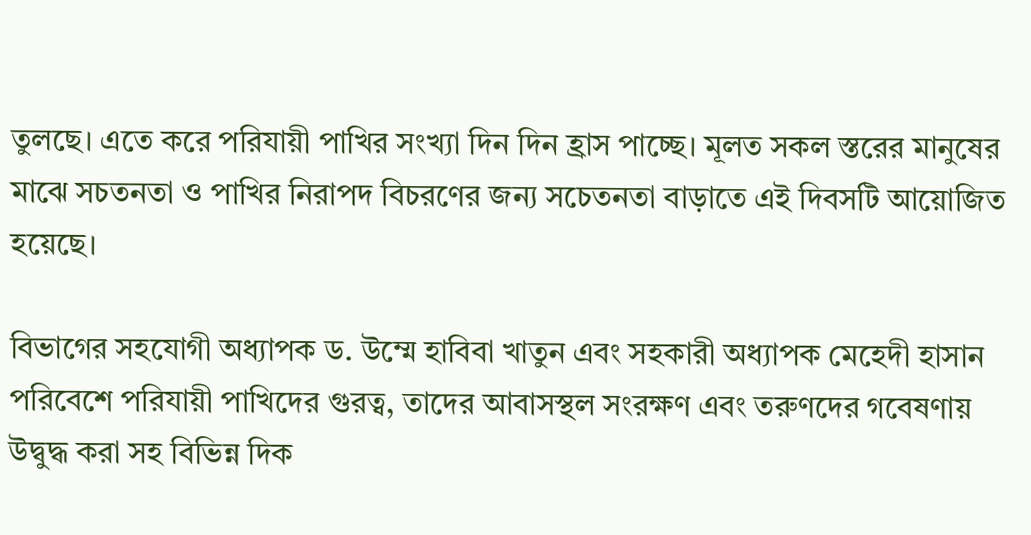তুলছে। এতে করে পরিযায়ী পাখির সংখ্যা দিন দিন হ্রাস পাচ্ছে। মূলত সকল স্তরের মানুষের মাঝে সচতনতা ও পাখির নিরাপদ বিচরণের জন্য সচেতনতা বাড়াতে এই দিবসটি আয়োজিত হয়েছে।

বিভাগের সহযোগী অধ্যাপক ড. উম্মে হাবিবা খাতুন এবং সহকারী অধ্যাপক মেহেদী হাসান পরিবেশে পরিযায়ী পাখিদের গুরত্ব, তাদের আবাসস্থল সংরক্ষণ এবং তরুণদের গবেষণায় উদ্বুদ্ধ করা সহ বিভিন্ন দিক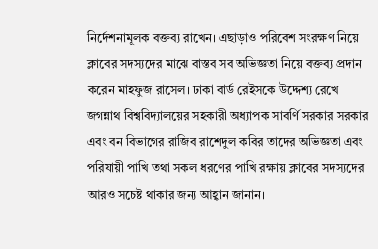নির্দেশনামূলক বক্তব্য রাখেন। এছাড়াও পরিবেশ সংরক্ষণ নিয়ে ক্লাবের সদস্যদের মাঝে বাস্তব সব অভিজ্ঞতা নিয়ে বক্তব্য প্রদান করেন মাহফুজ রাসেল। ঢাকা বার্ড রেইসকে উদ্দেশ্য রেখে জগন্নাথ বিশ্ববিদ্যালয়ের সহকারী অধ্যাপক সাবর্ণি সরকার সরকার এবং বন বিভাগের রাজিব রাশেদুল কবির তাদের অভিজ্ঞতা এবং পরিযায়ী পাখি তথা সকল ধরণের পাখি রক্ষায় ক্লাবের সদস্যদের আরও সচেষ্ট থাকার জন্য আহ্বান জানান।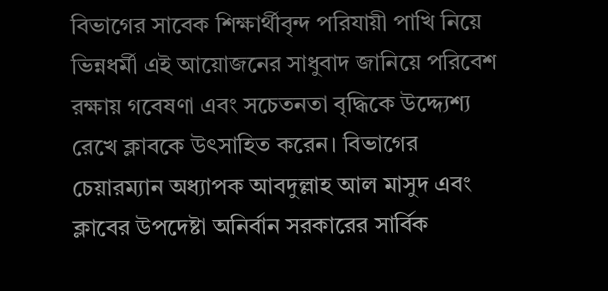বিভাগের সাবেক শিক্ষার্থীবৃন্দ পরিযায়ী পাখি নিয়ে ভিন্নধর্মী এই আয়োজনের সাধুবাদ জানিয়ে পরিবেশ রক্ষায় গবেষণা এবং সচেতনতা বৃদ্ধিকে উদ্দ্যেশ্য রেখে ক্লাবকে উৎসাহিত করেন। বিভাগের চেয়ারম্যান অধ্যাপক আবদুল্লাহ আল মাসুদ এবং ক্লাবের উপদেষ্টা অনির্বান সরকারের সার্বিক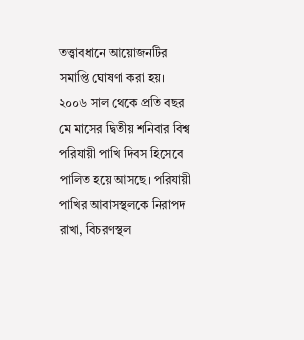তত্ত্বাবধানে আয়োজনটির সমাপ্তি ঘোষণা করা হয়।
২০০৬ সাল থেকে প্রতি বছর মে মাসের দ্বিতীয় শনিবার বিশ্ব পরিযায়ী পাখি দিবস হিসেবে পালিত হয়ে আসছে। পরিযায়ী পাখির আবাসস্থলকে নিরাপদ রাখা, বিচরণস্থল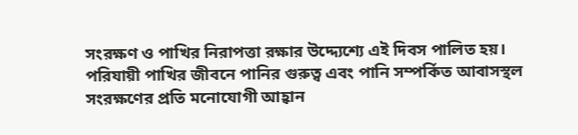সংরক্ষণ ও পাখির নিরাপত্তা রক্ষার উদ্দ্যেশ্যে এই দিবস পালিত হয়। পরিযায়ী পাখির জীবনে পানির গুরুত্ব এবং পানি সম্পর্কিত আবাসস্থল সংরক্ষণের প্রতি মনোযোগী আহ্বান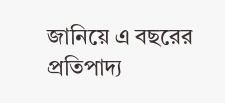জানিয়ে এ বছরের প্রতিপাদ্য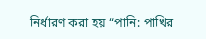নির্ধারণ করা হয় “পানি: পাখির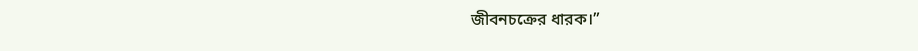জীবনচক্রের ধারক।”